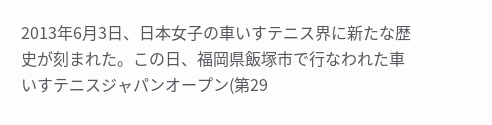2013年6月3日、日本女子の車いすテニス界に新たな歴史が刻まれた。この日、福岡県飯塚市で行なわれた車いすテニスジャパンオープン(第29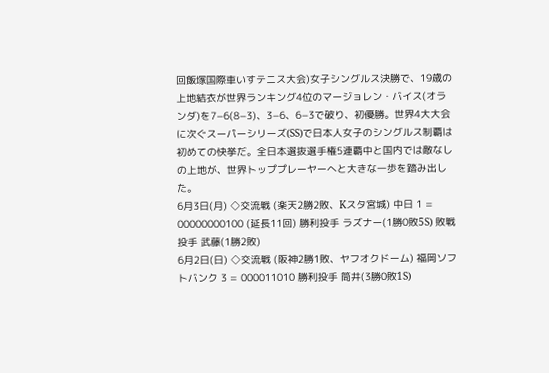回飯塚国際車いすテニス大会)女子シングルス決勝で、19歳の上地結衣が世界ランキング4位のマージョレン・バイス(オランダ)を7−6(8−3)、3−6、6−3で破り、初優勝。世界4大大会に次ぐスーパーシリーズ(SS)で日本人女子のシングルス制覇は初めての快挙だ。全日本選抜選手権5連覇中と国内では敵なしの上地が、世界トッププレーヤーへと大きな一歩を踏み出した。
6月3日(月) ◇交流戦 (楽天2勝2敗、Kスタ宮城) 中日 1 = 00000000100 (延長11回) 勝利投手 ラズナー(1勝0敗5S) 敗戦投手 武藤(1勝2敗)
6月2日(日) ◇交流戦 (阪神2勝1敗、ヤフオクドーム) 福岡ソフトバンク 3 = 000011010 勝利投手 筒井(3勝0敗1S)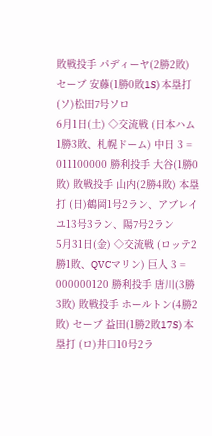敗戦投手 パディーヤ(2勝2敗) セーブ 安藤(1勝0敗1S) 本塁打 (ソ)松田7号ソロ
6月1日(土) ◇交流戦 (日本ハム1勝3敗、札幌ドーム) 中日 3 = 011100000 勝利投手 大谷(1勝0敗) 敗戦投手 山内(2勝4敗) 本塁打 (日)鶴岡1号2ラン、アブレイユ13号3ラン、陽7号2ラン
5月31日(金) ◇交流戦 (ロッテ2勝1敗、QVCマリン) 巨人 3 = 000000120 勝利投手 唐川(3勝3敗) 敗戦投手 ホールトン(4勝2敗) セーブ 益田(1勝2敗17S) 本塁打 (ロ)井口10号2ラ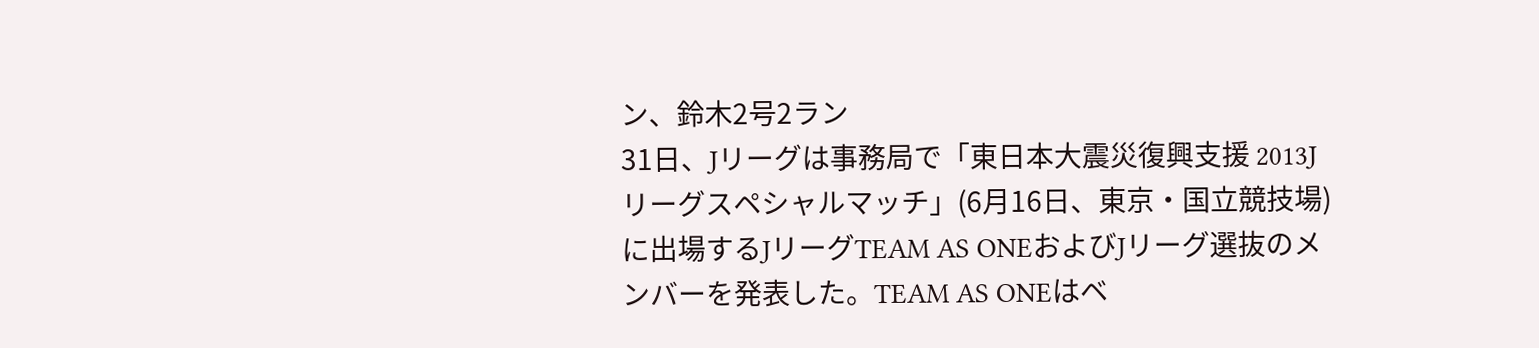ン、鈴木2号2ラン
31日、Jリーグは事務局で「東日本大震災復興支援 2013Jリーグスペシャルマッチ」(6月16日、東京・国立競技場)に出場するJリーグTEAM AS ONEおよびJリーグ選抜のメンバーを発表した。TEAM AS ONEはベ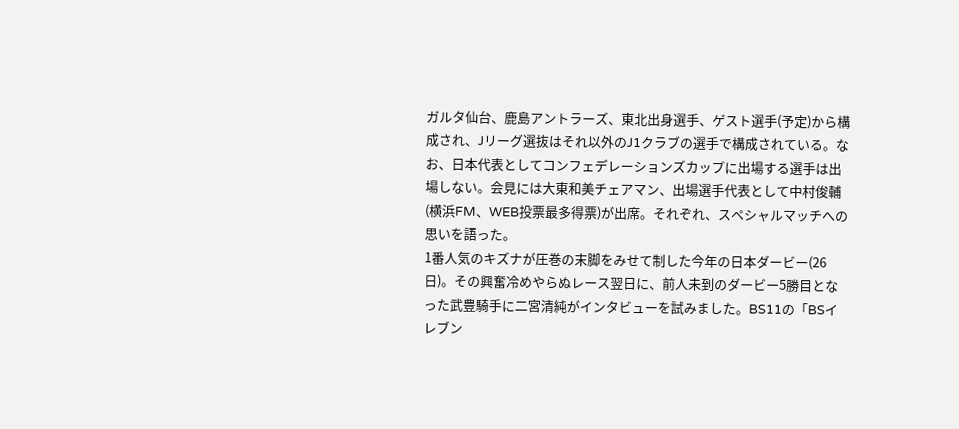ガルタ仙台、鹿島アントラーズ、東北出身選手、ゲスト選手(予定)から構成され、Jリーグ選抜はそれ以外のJ1クラブの選手で構成されている。なお、日本代表としてコンフェデレーションズカップに出場する選手は出場しない。会見には大東和美チェアマン、出場選手代表として中村俊輔(横浜FM、WEB投票最多得票)が出席。それぞれ、スペシャルマッチへの思いを語った。
1番人気のキズナが圧巻の末脚をみせて制した今年の日本ダービー(26日)。その興奮冷めやらぬレース翌日に、前人未到のダービー5勝目となった武豊騎手に二宮清純がインタビューを試みました。BS11の「BSイレブン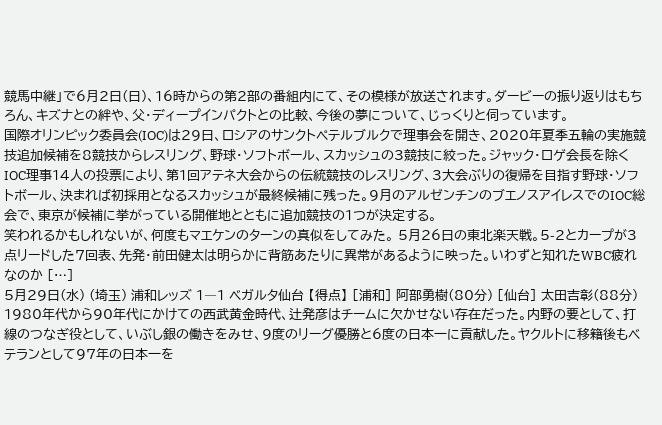競馬中継」で6月2日(日)、16時からの第2部の番組内にて、その模様が放送されます。ダービーの振り返りはもちろん、キズナとの絆や、父・ディープインパクトとの比較、今後の夢について、じっくりと伺っています。
国際オリンピック委員会(IOC)は29日、ロシアのサンクトペテルブルクで理事会を開き、2020年夏季五輪の実施競技追加候補を8競技からレスリング、野球・ソフトボール、スカッシュの3競技に絞った。ジャック・ロゲ会長を除くIOC理事14人の投票により、第1回アテネ大会からの伝統競技のレスリング、3大会ぶりの復帰を目指す野球・ソフトボール、決まれば初採用となるスカッシュが最終候補に残った。9月のアルゼンチンのブエノスアイレスでのIOC総会で、東京が候補に挙がっている開催地とともに追加競技の1つが決定する。
笑われるかもしれないが、何度もマエケンのターンの真似をしてみた。 5月26日の東北楽天戦。5-2とカープが3点リードした7回表、先発・前田健太は明らかに背筋あたりに異常があるように映った。いわずと知れたWBC疲れなのか […]
5月29日(水) (埼玉) 浦和レッズ 1―1 ベガルタ仙台 【得点】 [浦和] 阿部勇樹(80分) [仙台] 太田吉彰(88分)
1980年代から90年代にかけての西武黄金時代、辻発彦はチームに欠かせない存在だった。内野の要として、打線のつなぎ役として、いぶし銀の働きをみせ、9度のリーグ優勝と6度の日本一に貢献した。ヤクルトに移籍後もベテランとして97年の日本一を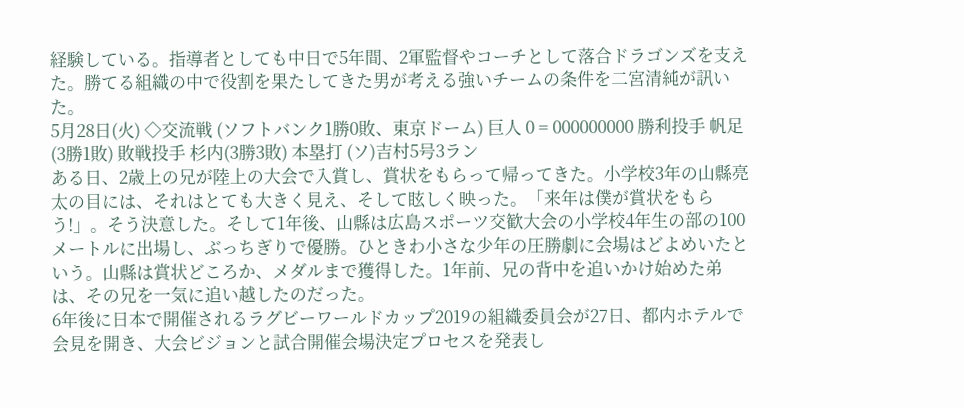経験している。指導者としても中日で5年間、2軍監督やコーチとして落合ドラゴンズを支えた。勝てる組織の中で役割を果たしてきた男が考える強いチームの条件を二宮清純が訊いた。
5月28日(火) ◇交流戦 (ソフトバンク1勝0敗、東京ドーム) 巨人 0 = 000000000 勝利投手 帆足(3勝1敗) 敗戦投手 杉内(3勝3敗) 本塁打 (ソ)吉村5号3ラン
ある日、2歳上の兄が陸上の大会で入賞し、賞状をもらって帰ってきた。小学校3年の山縣亮太の目には、それはとても大きく見え、そして眩しく映った。「来年は僕が賞状をもらう!」。そう決意した。そして1年後、山縣は広島スポーツ交歓大会の小学校4年生の部の100メートルに出場し、ぶっちぎりで優勝。ひときわ小さな少年の圧勝劇に会場はどよめいたという。山縣は賞状どころか、メダルまで獲得した。1年前、兄の背中を追いかけ始めた弟は、その兄を一気に追い越したのだった。
6年後に日本で開催されるラグビーワールドカップ2019の組織委員会が27日、都内ホテルで会見を開き、大会ビジョンと試合開催会場決定プロセスを発表し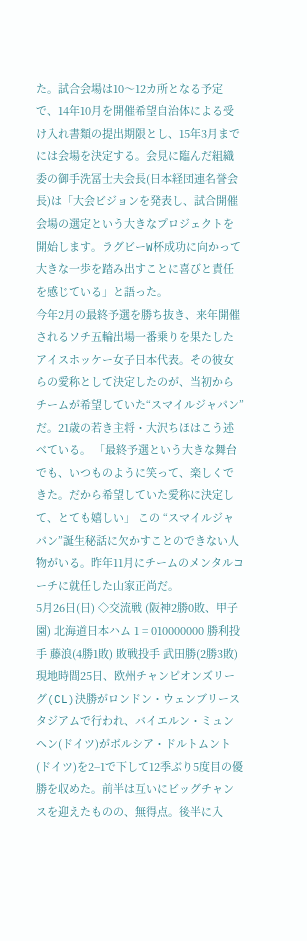た。試合会場は10〜12カ所となる予定で、14年10月を開催希望自治体による受け入れ書類の提出期限とし、15年3月までには会場を決定する。会見に臨んだ組織委の御手洗冨士夫会長(日本経団連名誉会長)は「大会ビジョンを発表し、試合開催会場の選定という大きなプロジェクトを開始します。ラグビーW杯成功に向かって大きな一歩を踏み出すことに喜びと責任を感じている」と語った。
今年2月の最終予選を勝ち抜き、来年開催されるソチ五輪出場一番乗りを果たしたアイスホッケー女子日本代表。その彼女らの愛称として決定したのが、当初からチームが希望していた“スマイルジャパン”だ。21歳の若き主将・大沢ちほはこう述べている。 「最終予選という大きな舞台でも、いつものように笑って、楽しくできた。だから希望していた愛称に決定して、とても嬉しい」 この “スマイルジャパン”誕生秘話に欠かすことのできない人物がいる。昨年11月にチームのメンタルコーチに就任した山家正尚だ。
5月26日(日) ◇交流戦 (阪神2勝0敗、甲子園) 北海道日本ハム 1 = 010000000 勝利投手 藤浪(4勝1敗) 敗戦投手 武田勝(2勝3敗)
現地時間25日、欧州チャンピオンズリーグ(CL)決勝がロンドン・ウェンブリースタジアムで行われ、バイエルン・ミュンヘン(ドイツ)がボルシア・ドルトムント(ドイツ)を2−1で下して12季ぶり5度目の優勝を収めた。前半は互いにビッグチャンスを迎えたものの、無得点。後半に入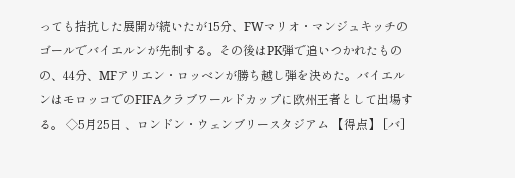っても拮抗した展開が続いたが15分、FWマリオ・マンジュキッチのゴールでバイエルンが先制する。その後はPK弾で追いつかれたものの、44分、MFアリエン・ロッベンが勝ち越し弾を決めた。バイエルンはモロッコでのFIFAクラブワールドカップに欧州王者として出場する。 ◇5月25日 、ロンドン・ウェンブリースタジアム 【得点】 [バ]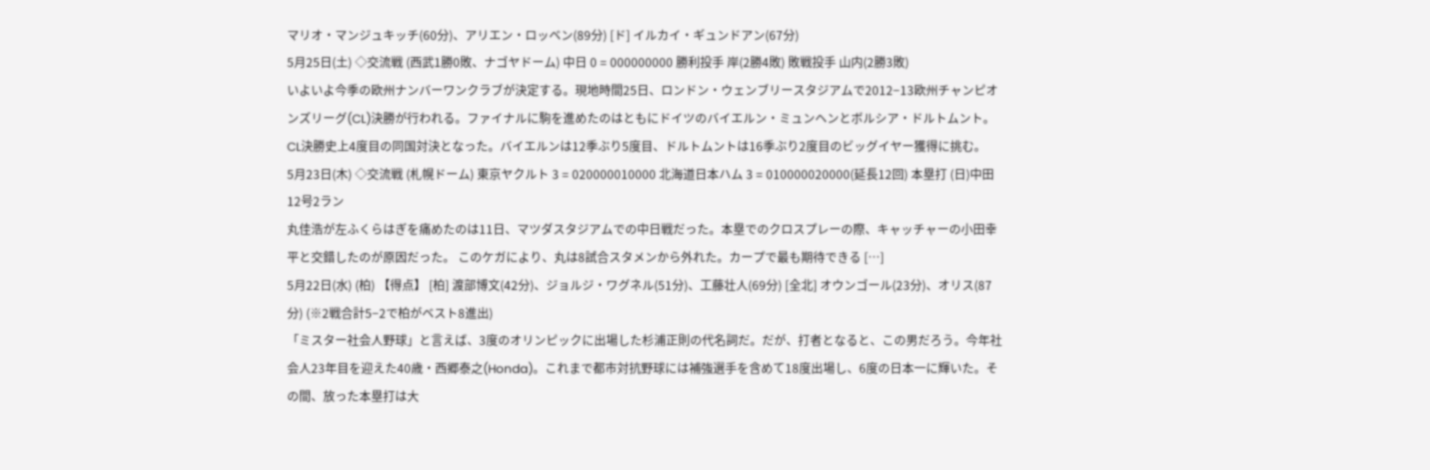マリオ・マンジュキッチ(60分)、アリエン・ロッベン(89分) [ド] イルカイ・ギュンドアン(67分)
5月25日(土) ◇交流戦 (西武1勝0敗、ナゴヤドーム) 中日 0 = 000000000 勝利投手 岸(2勝4敗) 敗戦投手 山内(2勝3敗)
いよいよ今季の欧州ナンバーワンクラブが決定する。現地時間25日、ロンドン・ウェンブリースタジアムで2012−13欧州チャンピオンズリーグ(CL)決勝が行われる。ファイナルに駒を進めたのはともにドイツのバイエルン・ミュンヘンとボルシア・ドルトムント。CL決勝史上4度目の同国対決となった。バイエルンは12季ぶり5度目、ドルトムントは16季ぶり2度目のビッグイヤー獲得に挑む。
5月23日(木) ◇交流戦 (札幌ドーム) 東京ヤクルト 3 = 020000010000 北海道日本ハム 3 = 010000020000(延長12回) 本塁打 (日)中田12号2ラン
丸佳浩が左ふくらはぎを痛めたのは11日、マツダスタジアムでの中日戦だった。本塁でのクロスプレーの際、キャッチャーの小田幸平と交錯したのが原因だった。 このケガにより、丸は8試合スタメンから外れた。カープで最も期待できる […]
5月22日(水) (柏) 【得点】 [柏] 渡部博文(42分)、ジョルジ・ワグネル(51分)、工藤壮人(69分) [全北] オウンゴール(23分)、オリス(87分) (※2戦合計5−2で柏がベスト8進出)
「ミスター社会人野球」と言えば、3度のオリンピックに出場した杉浦正則の代名詞だ。だが、打者となると、この男だろう。今年社会人23年目を迎えた40歳・西郷泰之(Honda)。これまで都市対抗野球には補強選手を含めて18度出場し、6度の日本一に輝いた。その間、放った本塁打は大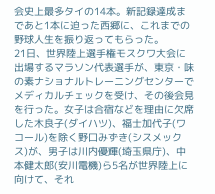会史上最多タイの14本。新記録達成まであと1本に迫った西郷に、これまでの野球人生を振り返ってもらった。
21日、世界陸上選手権モスクワ大会に出場するマラソン代表選手が、東京・味の素ナショナルトレーニングセンターでメディカルチェックを受け、その後会見を行った。女子は合宿などを理由に欠席した木良子(ダイハツ)、福士加代子(ワコール)を除く野口みずき(シスメックス)が、男子は川内優輝(埼玉県庁)、中本健太郎(安川電機)ら5名が世界陸上に向けて、それ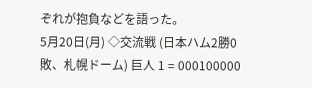ぞれが抱負などを語った。
5月20日(月) ◇交流戦 (日本ハム2勝0敗、札幌ドーム) 巨人 1 = 000100000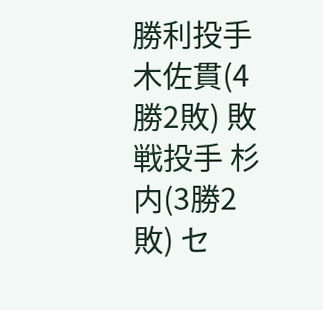勝利投手 木佐貫(4勝2敗) 敗戦投手 杉内(3勝2敗) セ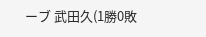ーブ 武田久(1勝0敗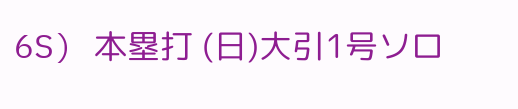6S) 本塁打 (日)大引1号ソロ